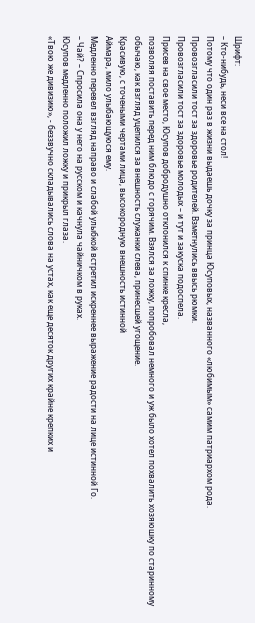Шрифт:
– Кто-нибудь, неси все на стол!
Потому что один раз в жизни выдаешь дочку за принца Юсуповых, названного «любимым» самим патриархом рода.
Провозгласили тост за здоровье родителей. Взметнулись ввысь рюмки.
Провозгласили тост за здоровье молодых – и тут и закуска подоспела.
Присев на свое место, Юсупов добродушно отклонился к спинке кресла,
позволяя поставить перед ним блюдо с горячим. Взялся за ложку, попробовал немного и уж было хотел похвалить хозяюшку по старинному обычаю, как взгляд уцепился за внешность служанки слева, принесшей угощение.
Красивую, с точеными чертами лица, высокородную внешность истинной
Аймара, мило улыбающуюся ему.
Медленно перевел взгляд направо и слабой улыбкой встретил искреннее выражение радости на лице истинной Го.
– Чай? – Спросила она у него на русском и качнула чайничком в руках.
Юсупов медленно положил ложку и прикрыл глаза.
«Твою же дивизию», - беззвучно складывались слова на устах, как еще десяток других крайне крепких и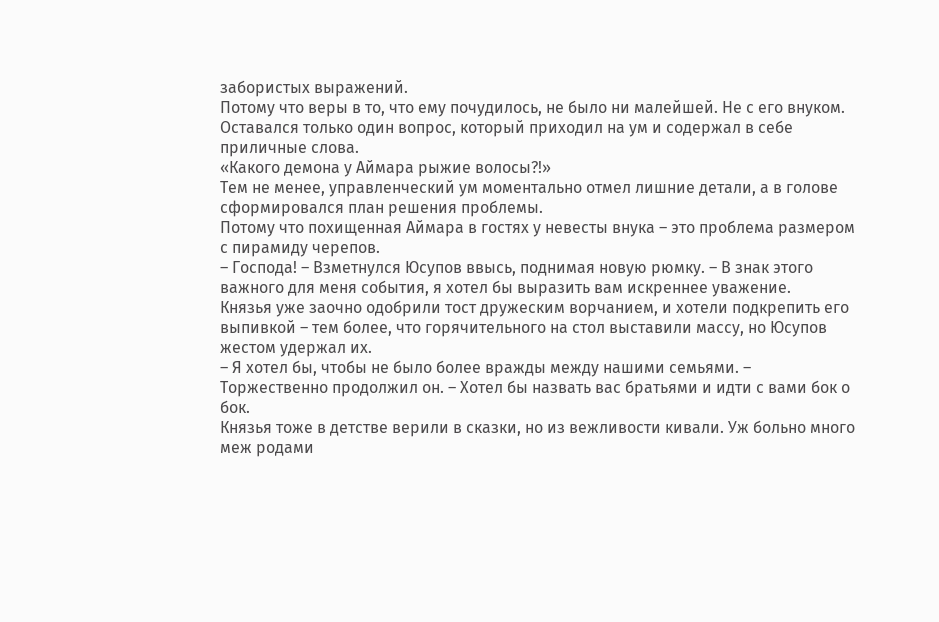забористых выражений.
Потому что веры в то, что ему почудилось, не было ни малейшей. Не с его внуком.
Оставался только один вопрос, который приходил на ум и содержал в себе приличные слова.
«Какого демона у Аймара рыжие волосы?!»
Тем не менее, управленческий ум моментально отмел лишние детали, а в голове сформировался план решения проблемы.
Потому что похищенная Аймара в гостях у невесты внука – это проблема размером с пирамиду черепов.
– Господа! – Взметнулся Юсупов ввысь, поднимая новую рюмку. – В знак этого важного для меня события, я хотел бы выразить вам искреннее уважение.
Князья уже заочно одобрили тост дружеским ворчанием, и хотели подкрепить его выпивкой – тем более, что горячительного на стол выставили массу, но Юсупов жестом удержал их.
– Я хотел бы, чтобы не было более вражды между нашими семьями. –
Торжественно продолжил он. – Хотел бы назвать вас братьями и идти с вами бок о бок.
Князья тоже в детстве верили в сказки, но из вежливости кивали. Уж больно много меж родами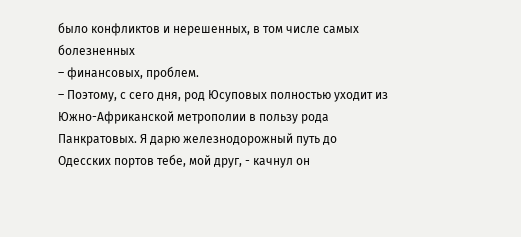было конфликтов и нерешенных, в том числе самых болезненных
– финансовых, проблем.
– Поэтому, с сего дня, род Юсуповых полностью уходит из Южно-Африканской метрополии в пользу рода Панкратовых. Я дарю железнодорожный путь до Одесских портов тебе, мой друг, - качнул он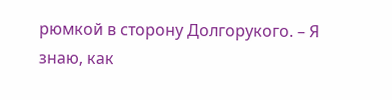рюмкой в сторону Долгорукого. – Я знаю, как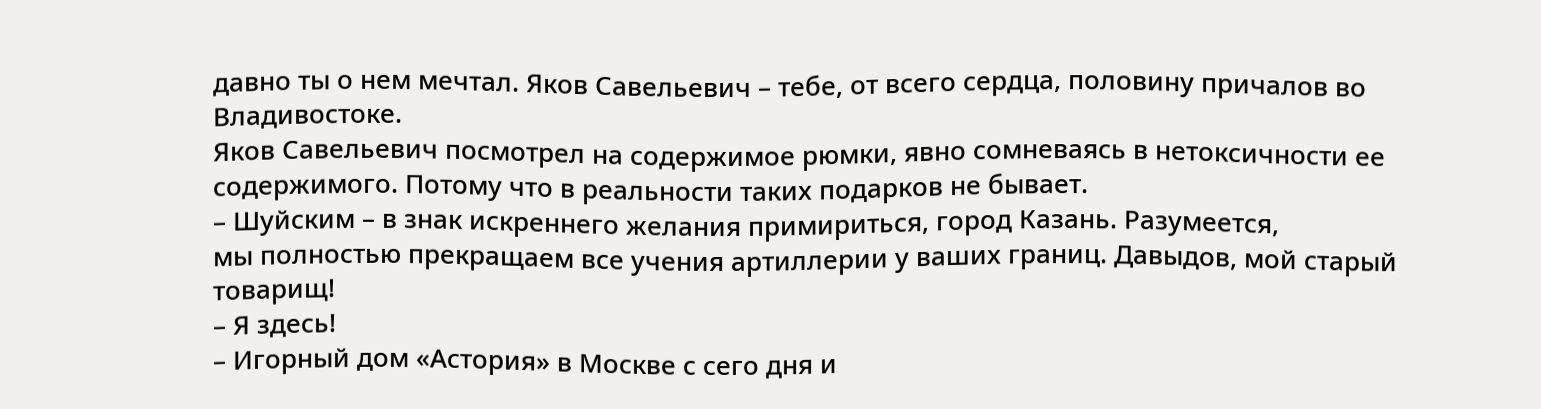давно ты о нем мечтал. Яков Савельевич – тебе, от всего сердца, половину причалов во Владивостоке.
Яков Савельевич посмотрел на содержимое рюмки, явно сомневаясь в нетоксичности ее содержимого. Потому что в реальности таких подарков не бывает.
– Шуйским – в знак искреннего желания примириться, город Казань. Разумеется,
мы полностью прекращаем все учения артиллерии у ваших границ. Давыдов, мой старый товарищ!
– Я здесь!
– Игорный дом «Астория» в Москве с сего дня и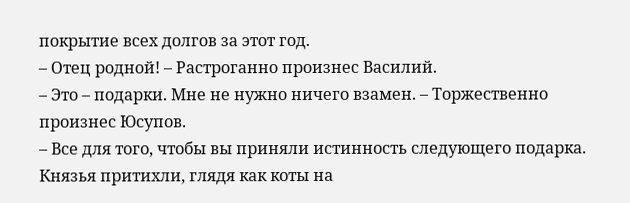покрытие всех долгов за этот год.
– Отец родной! – Растроганно произнес Василий.
– Это – подарки. Мне не нужно ничего взамен. – Торжественно произнес Юсупов.
– Все для того, чтобы вы приняли истинность следующего подарка.
Князья притихли, глядя как коты на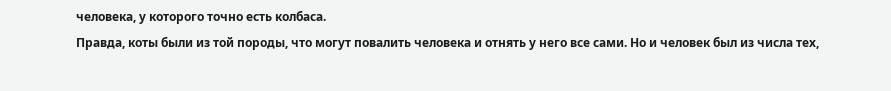человека, у которого точно есть колбаса.
Правда, коты были из той породы, что могут повалить человека и отнять у него все сами. Но и человек был из числа тех,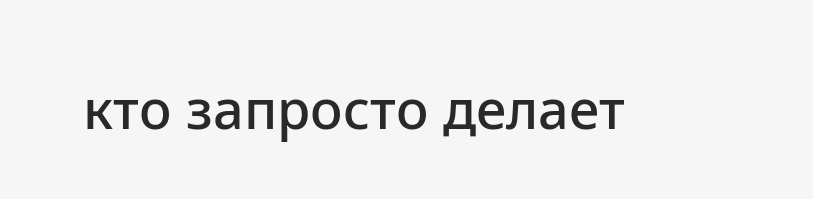кто запросто делает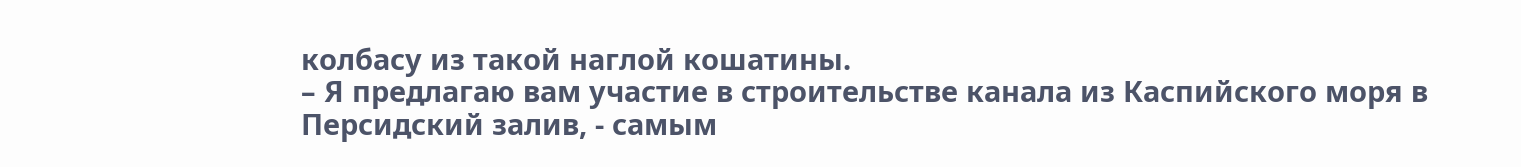колбасу из такой наглой кошатины.
– Я предлагаю вам участие в строительстве канала из Каспийского моря в
Персидский залив, - самым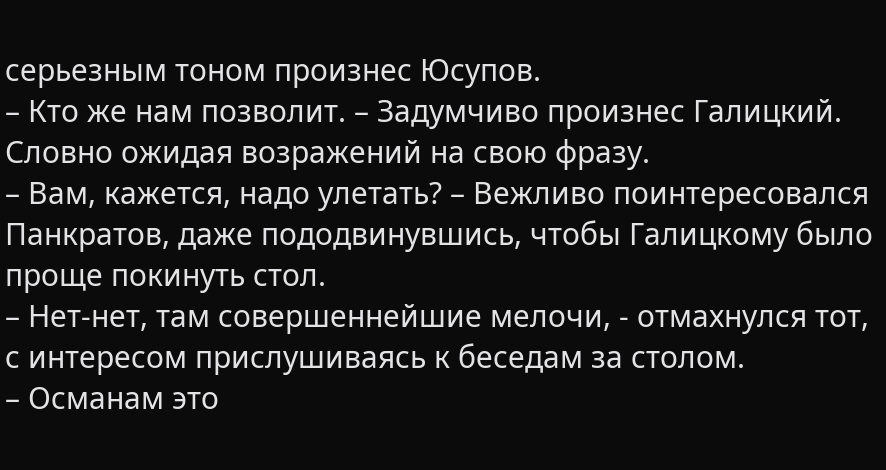серьезным тоном произнес Юсупов.
– Кто же нам позволит. – Задумчиво произнес Галицкий.
Словно ожидая возражений на свою фразу.
– Вам, кажется, надо улетать? – Вежливо поинтересовался Панкратов, даже пододвинувшись, чтобы Галицкому было проще покинуть стол.
– Нет-нет, там совершеннейшие мелочи, - отмахнулся тот, с интересом прислушиваясь к беседам за столом.
– Османам это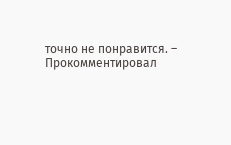точно не понравится. – Прокомментировал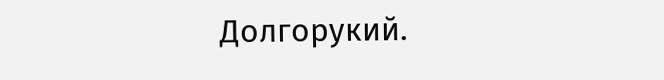Долгорукий.